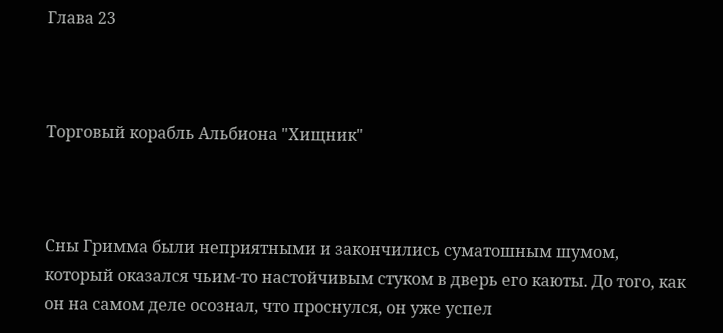Глава 23



Торговый корабль Альбиона "Хищник"



Сны Гримма были неприятными и закончились суматошным шумом, который оказался чьим-то настойчивым стуком в дверь его каюты. До того, как он на самом деле осознал, что проснулся, он уже успел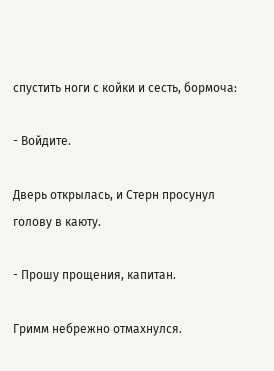спустить ноги с койки и сесть, бормоча:

- Войдите.

Дверь открылась, и Стерн просунул голову в каюту.

- Прошу прощения, капитан.

Гримм небрежно отмахнулся.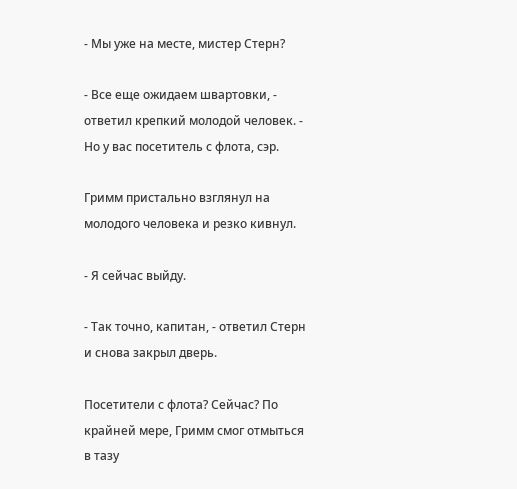- Мы уже на месте, мистер Стерн?

- Все еще ожидаем швартовки, - ответил крепкий молодой человек. - Но у вас посетитель с флота, сэр.

Гримм пристально взглянул на молодого человека и резко кивнул.

- Я сейчас выйду.

- Так точно, капитан, - ответил Стерн и снова закрыл дверь.

Посетители с флота? Сейчас? По крайней мере, Гримм смог отмыться в тазу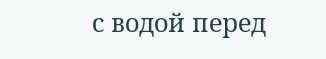с водой перед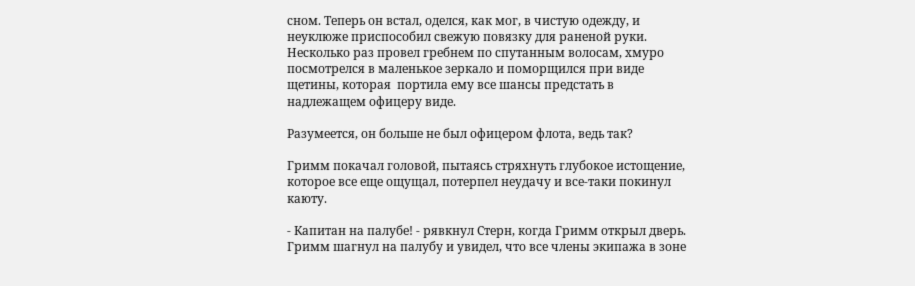сном. Теперь он встал, оделся, как мог, в чистую одежду, и неуклюже приспособил свежую повязку для раненой руки. Несколько раз провел гребнем по спутанным волосам, хмуро посмотрелся в маленькое зеркало и поморщился при виде щетины, которая  портила ему все шансы предстать в надлежащем офицеру виде.

Разумеется, он больше не был офицером флота, ведь так?

Гримм покачал головой, пытаясь стряхнуть глубокое истощение, которое все еще ощущал, потерпел неудачу и все-таки покинул каюту.

- Капитан на палубе! - рявкнул Стерн, когда Гримм открыл дверь. Гримм шагнул на палубу и увидел, что все члены экипажа в зоне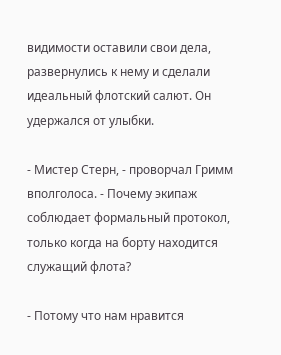видимости оставили свои дела, развернулись к нему и сделали идеальный флотский салют. Он удержался от улыбки.

- Мистер Стерн, - проворчал Гримм вполголоса. - Почему экипаж соблюдает формальный протокол, только когда на борту находится служащий флота?

- Потому что нам нравится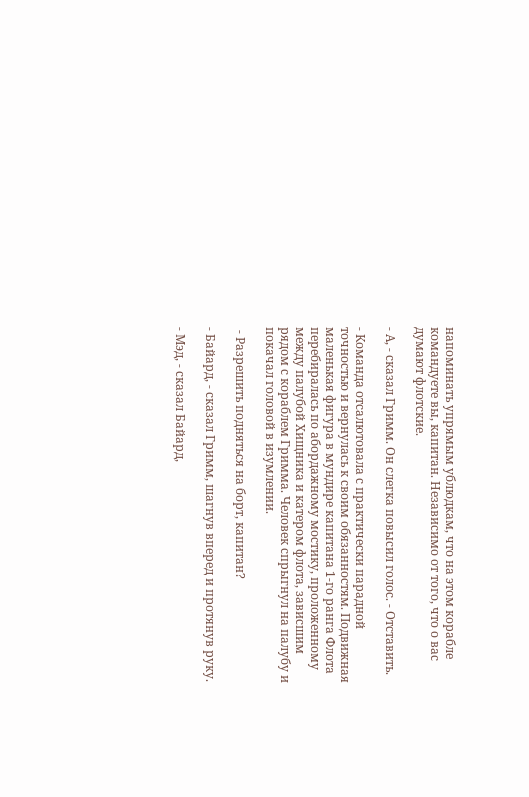напоминать упрямым ублюдкам, что на этом корабле командуете вы, капитан. Независимо от того, что о вас думают флотские.

- А, - сказал Гримм. Он слегка повысил голос. - Отставить.

- Команда отсалютовала с практически парадной точностью и вернулась к своим обязанностям. Подвижная маленькая фигура в мундире капитана 1-го ранга Флота перебиралась по абордажному мостику, проложенному между палубой Хищника и катером флота, зависшим рядом с кораблем Гримма. Человек спрыгнул на палубу и покачал головой в изумлении.

 - Разрешить подняться на борт, капитан?

- Байард, - сказал Гримм, шагнув вперед и протянув руку.

- Мэд, - сказал Байард,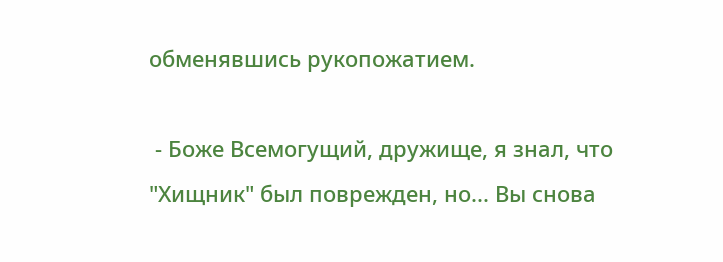обменявшись рукопожатием.

 - Боже Всемогущий, дружище, я знал, что "Хищник" был поврежден, но... Вы снова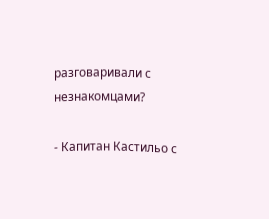разговаривали с незнакомцами?

- Капитан Кастильо с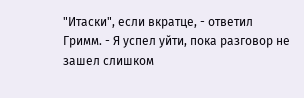"Итаски", если вкратце, - ответил Гримм. - Я успел уйти, пока разговор не зашел слишком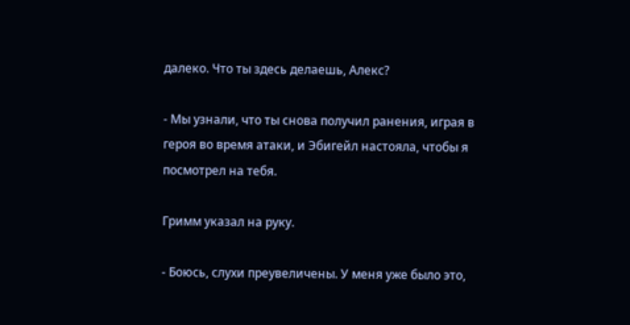далеко. Что ты здесь делаешь, Алекс?

- Мы узнали, что ты снова получил ранения, играя в героя во время атаки, и Эбигейл настояла, чтобы я посмотрел на тебя.

Гримм указал на руку.

- Боюсь, слухи преувеличены. У меня уже было это,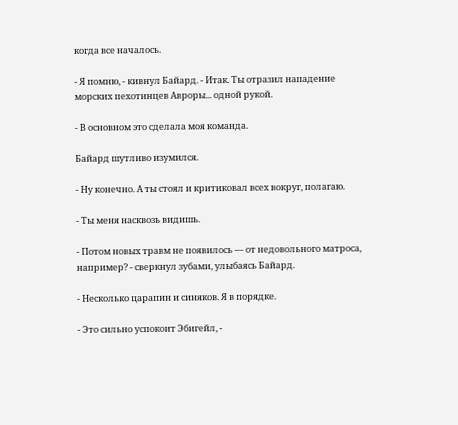когда все началось.

- Я помню, - кивнул Байард. - Итак. Ты отразил нападение морских пехотинцев Авроры... одной рукой.

- В основном это сделала моя команда.

Байард шутливо изумился.

- Ну конечно. А ты стоял и критиковал всех вокруг, полагаю.

- Ты меня насквозь видишь.

- Потом новых травм не появилось — от недовольного матроса, например? - сверкнул зубами, улыбаясь Байард.

- Несколько царапин и синяков. Я в порядке.

- Это сильно успокоит Эбигейл, -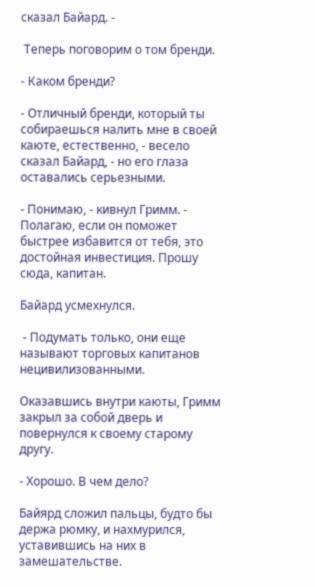сказал Байард. -

 Теперь поговорим о том бренди.

- Каком бренди?

- Отличный бренди, который ты собираешься налить мне в своей каюте, естественно, - весело сказал Байард, - но его глаза оставались серьезными.

- Понимаю, - кивнул Гримм. - Полагаю, если он поможет быстрее избавится от тебя, это достойная инвестиция. Прошу сюда, капитан.

Байард усмехнулся.

 - Подумать только, они еще называют торговых капитанов нецивилизованными.

Оказавшись внутри каюты, Гримм закрыл за собой дверь и повернулся к своему старому другу.

- Хорошо. В чем дело?

Байярд сложил пальцы, будто бы держа рюмку, и нахмурился, уставившись на них в замешательстве.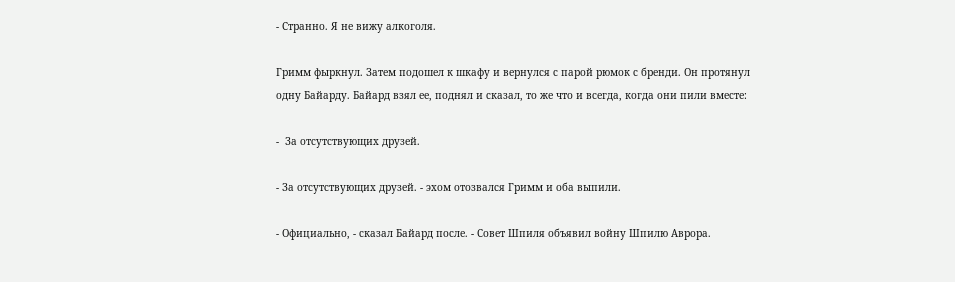- Странно. Я не вижу алкоголя.

Гримм фыркнул. Затем подошел к шкафу и вернулся с парой рюмок с бренди. Он протянул одну Байарду. Байард взял ее, поднял и сказал, то же что и всегда, когда они пили вместе:

-  За отсутствующих друзей.

- За отсутствующих друзей. - эхом отозвался Гримм и оба выпили.

- Официально, - сказал Байард после. - Совет Шпиля объявил войну Шпилю Аврора.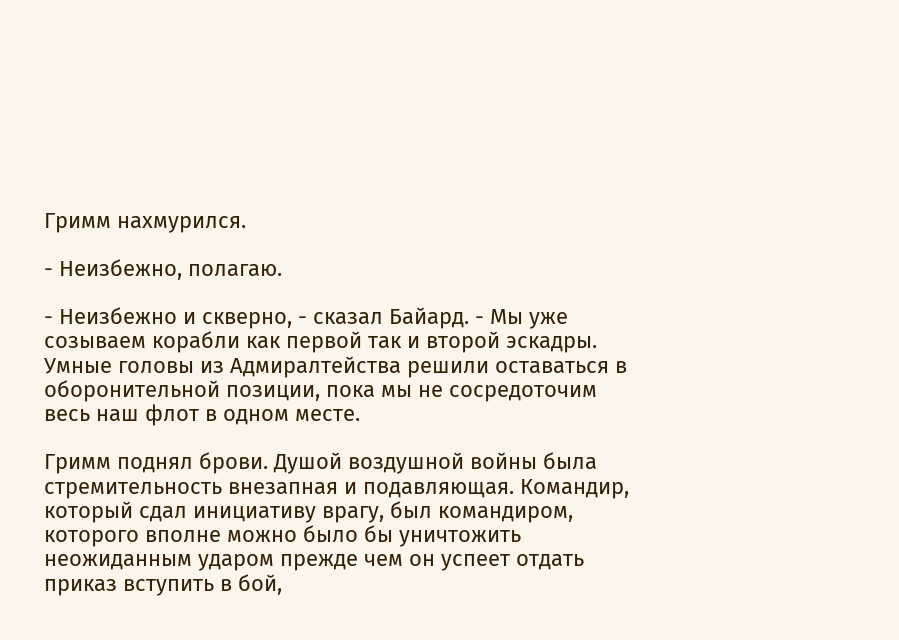Гримм нахмурился.

- Неизбежно, полагаю.

- Неизбежно и скверно, - сказал Байард. - Мы уже созываем корабли как первой так и второй эскадры. Умные головы из Адмиралтейства решили оставаться в оборонительной позиции, пока мы не сосредоточим весь наш флот в одном месте.

Гримм поднял брови. Душой воздушной войны была стремительность внезапная и подавляющая. Командир, который сдал инициативу врагу, был командиром, которого вполне можно было бы уничтожить неожиданным ударом прежде чем он успеет отдать приказ вступить в бой,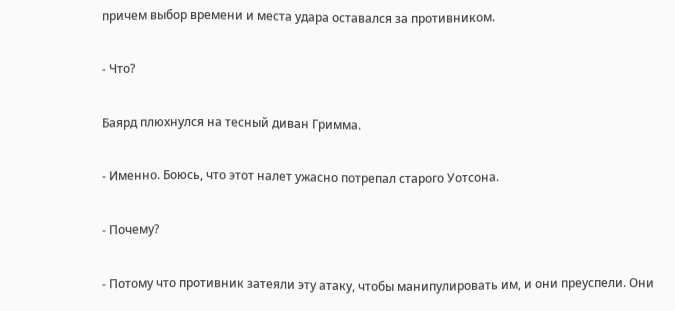причем выбор времени и места удара оставался за противником.

- Что?

Баярд плюхнулся на тесный диван Гримма.

- Именно. Боюсь, что этот налет ужасно потрепал старого Уотсона.

- Почему?

- Потому что противник затеяли эту атаку, чтобы манипулировать им, и они преуспели. Они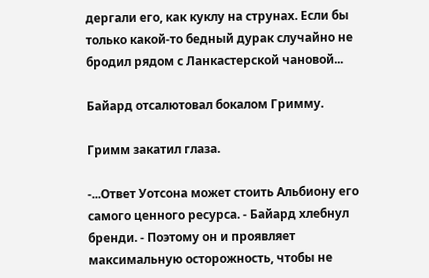дергали его, как куклу на струнах. Если бы только какой-то бедный дурак случайно не бродил рядом с Ланкастерской чановой...

Байард отсалютовал бокалом Гримму.

Гримм закатил глаза.

-...Ответ Уотсона может стоить Альбиону его самого ценного ресурса. - Байард хлебнул бренди. - Поэтому он и проявляет максимальную осторожность, чтобы не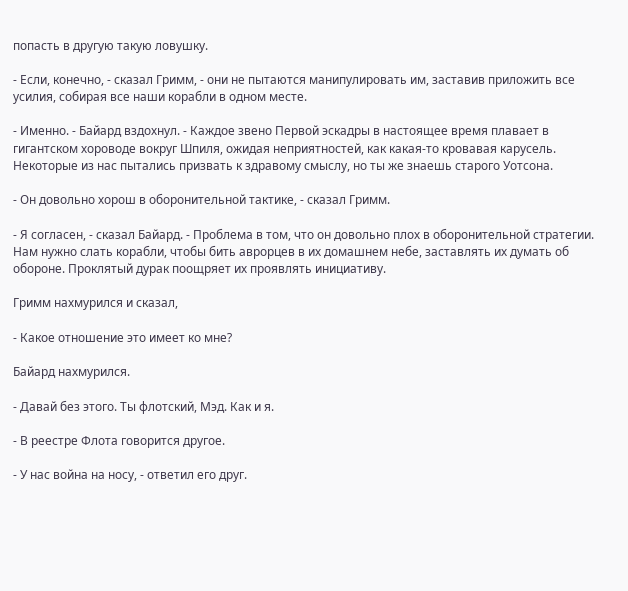попасть в другую такую ловушку.

- Если, конечно, - сказал Гримм, - они не пытаются манипулировать им, заставив приложить все усилия, собирая все наши корабли в одном месте.

- Именно. - Байард вздохнул. - Каждое звено Первой эскадры в настоящее время плавает в гигантском хороводе вокруг Шпиля, ожидая неприятностей, как какая-то кровавая карусель. Некоторые из нас пытались призвать к здравому смыслу, но ты же знаешь старого Уотсона.

- Он довольно хорош в оборонительной тактике, - сказал Гримм.

- Я согласен, - сказал Байард. - Проблема в том, что он довольно плох в оборонительной стратегии. Нам нужно слать корабли, чтобы бить аврорцев в их домашнем небе, заставлять их думать об обороне. Проклятый дурак поощряет их проявлять инициативу.

Гримм нахмурился и сказал,

- Какое отношение это имеет ко мне?

Байард нахмурился.

- Давай без этого. Ты флотский, Мэд. Как и я.

- В реестре Флота говорится другое.

- У нас война на носу, - ответил его друг.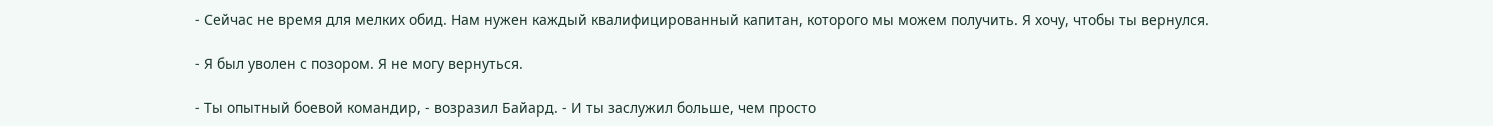- Сейчас не время для мелких обид. Нам нужен каждый квалифицированный капитан, которого мы можем получить. Я хочу, чтобы ты вернулся.

- Я был уволен с позором. Я не могу вернуться.

- Ты опытный боевой командир, - возразил Байард. - И ты заслужил больше, чем просто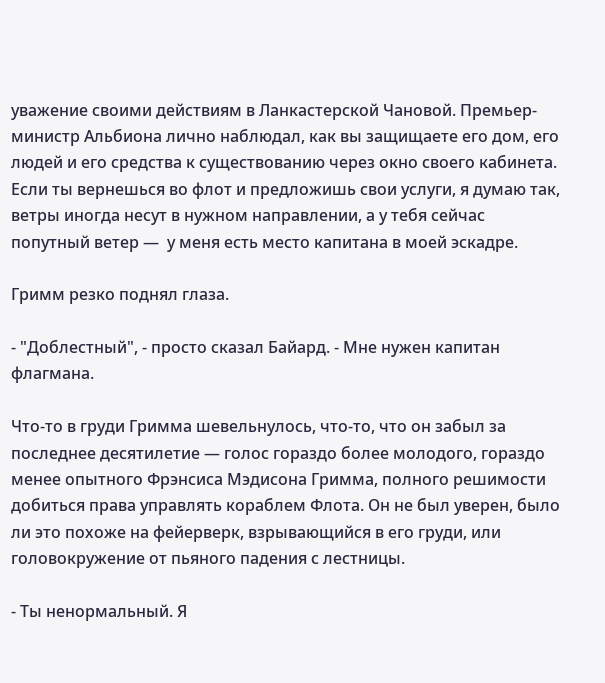уважение своими действиям в Ланкастерской Чановой. Премьер-министр Альбиона лично наблюдал, как вы защищаете его дом, его людей и его средства к существованию через окно своего кабинета. Если ты вернешься во флот и предложишь свои услуги, я думаю так, ветры иногда несут в нужном направлении, а у тебя сейчас попутный ветер —  у меня есть место капитана в моей эскадре.

Гримм резко поднял глаза.

- "Доблестный", - просто сказал Байард. - Мне нужен капитан флагмана.

Что-то в груди Гримма шевельнулось, что-то, что он забыл за последнее десятилетие — голос гораздо более молодого, гораздо менее опытного Фрэнсиса Мэдисона Гримма, полного решимости добиться права управлять кораблем Флота. Он не был уверен, было ли это похоже на фейерверк, взрывающийся в его груди, или головокружение от пьяного падения с лестницы.

- Ты ненормальный. Я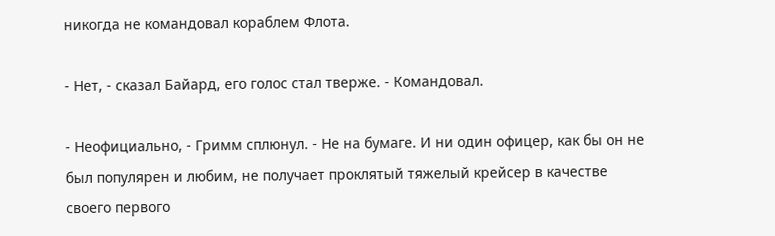никогда не командовал кораблем Флота.

- Нет, - сказал Байард, его голос стал тверже. - Командовал.

- Неофициально, - Гримм сплюнул. - Не на бумаге. И ни один офицер, как бы он не был популярен и любим, не получает проклятый тяжелый крейсер в качестве своего первого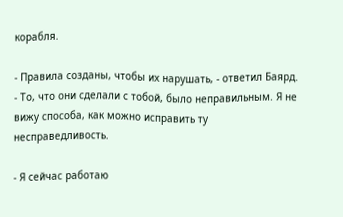корабля.

- Правила созданы, чтобы их нарушать, - ответил Баярд. - То, что они сделали с тобой, было неправильным. Я не вижу способа, как можно исправить ту несправедливость.

- Я сейчас работаю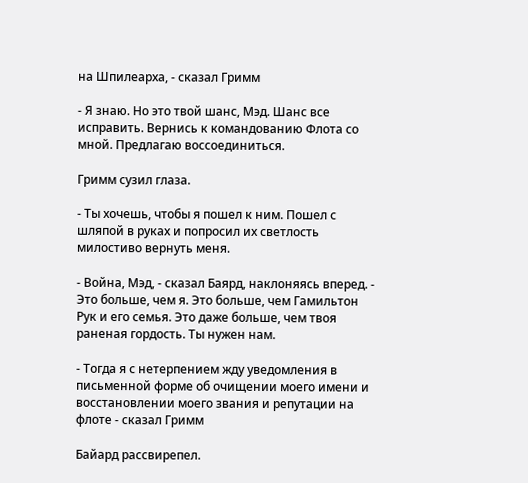на Шпилеарха, - сказал Гримм

- Я знаю. Но это твой шанс, Мэд. Шанс все исправить. Вернись к командованию Флота со мной. Предлагаю воссоединиться.

Гримм сузил глаза.

- Ты хочешь, чтобы я пошел к ним. Пошел с шляпой в руках и попросил их светлость милостиво вернуть меня.

- Война, Мэд, - сказал Баярд, наклоняясь вперед. - Это больше, чем я. Это больше, чем Гамильтон Рук и его семья. Это даже больше, чем твоя раненая гордость. Ты нужен нам.

- Тогда я с нетерпением жду уведомления в письменной форме об очищении моего имени и восстановлении моего звания и репутации на флоте - сказал Гримм

Байард рассвирепел.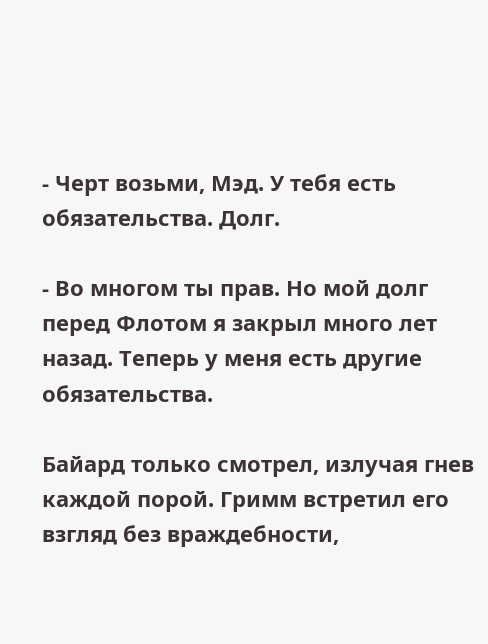- Черт возьми, Мэд. У тебя есть обязательства. Долг.

- Во многом ты прав. Но мой долг перед Флотом я закрыл много лет назад. Теперь у меня есть другие обязательства.

Байард только смотрел, излучая гнев каждой порой. Гримм встретил его взгляд без враждебности,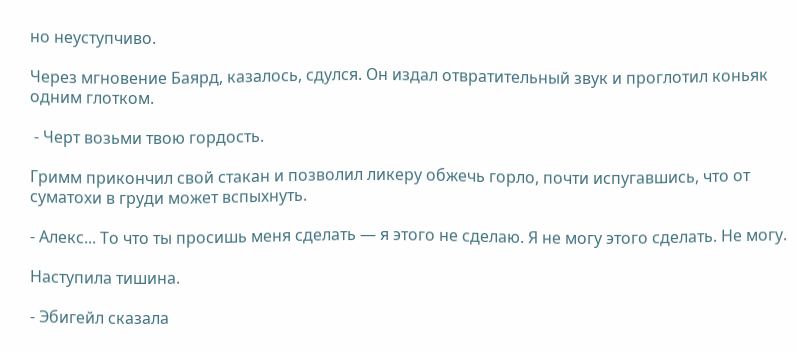но неуступчиво.

Через мгновение Баярд, казалось, сдулся. Он издал отвратительный звук и проглотил коньяк одним глотком.

 - Черт возьми твою гордость.

Гримм прикончил свой стакан и позволил ликеру обжечь горло, почти испугавшись, что от суматохи в груди может вспыхнуть.

- Алекс... То что ты просишь меня сделать — я этого не сделаю. Я не могу этого сделать. Не могу.

Наступила тишина.

- Эбигейл сказала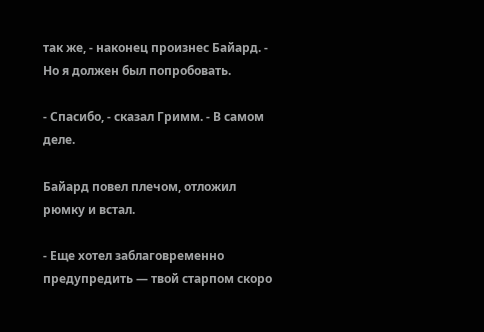так же, - наконец произнес Байард. - Но я должен был попробовать.

- Спасибо, - сказал Гримм. - В самом деле.

Байард повел плечом, отложил рюмку и встал.

- Еще хотел заблаговременно предупредить — твой старпом скоро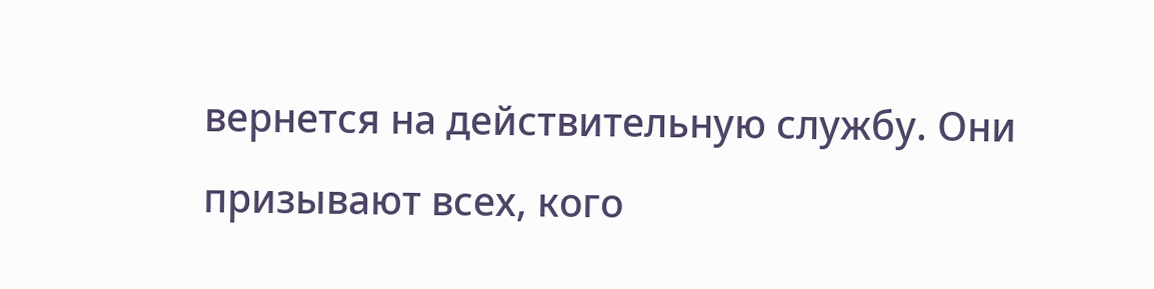вернется на действительную службу. Они призывают всех, кого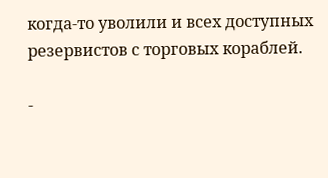когда-то уволили и всех доступных резервистов с торговых кораблей.

-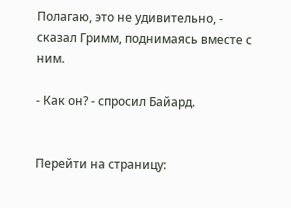Полагаю, это не удивительно, - сказал Гримм, поднимаясь вместе с ним.

- Как он? - спросил Байард.


Перейти на страницу: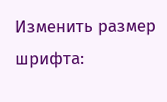Изменить размер шрифта: